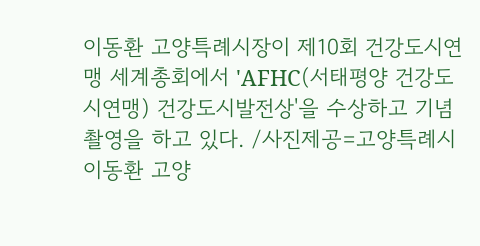이동환 고양특례시장이 제10회 건강도시연맹 세계총회에서 'AFHC(서태평양 건강도시연맹) 건강도시발전상'을 수상하고 기념촬영을 하고 있다. /사진제공=고양특례시
이동환 고양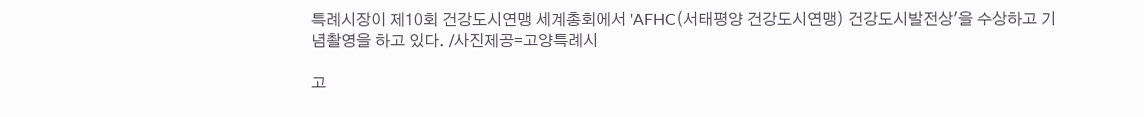특례시장이 제10회 건강도시연맹 세계총회에서 'AFHC(서태평양 건강도시연맹) 건강도시발전상'을 수상하고 기념촬영을 하고 있다. /사진제공=고양특례시

고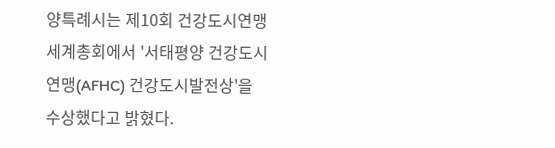양특례시는 제10회 건강도시연맹 세계총회에서 '서태평양 건강도시연맹(AFHC) 건강도시발전상'을 수상했다고 밝혔다.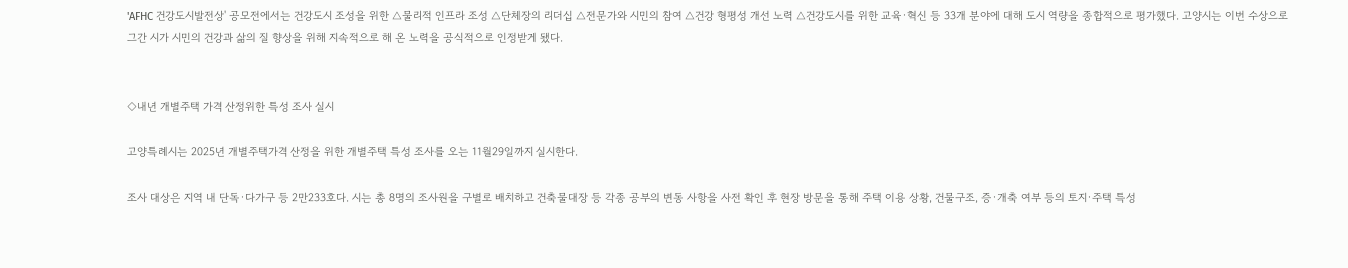'AFHC 건강도시발전상' 공모전에서는 건강도시 조성을 위한 △물리적 인프라 조성 △단체장의 리더십 △전문가와 시민의 참여 △건강 형평성 개선 노력 △건강도시를 위한 교육·혁신 등 33개 분야에 대해 도시 역량을 종합적으로 평가했다. 고양시는 이번 수상으로 그간 시가 시민의 건강과 삶의 질 향상을 위해 지속적으로 해 온 노력을 공식적으로 인정받게 됐다.


◇내년 개별주택 가격 산정위한 특성 조사 실시

고양특례시는 2025년 개별주택가격 산정을 위한 개별주택 특성 조사를 오는 11월29일까지 실시한다.

조사 대상은 지역 내 단독·다가구 등 2만233호다. 시는 총 8명의 조사원을 구별로 배치하고 건축물대장 등 각종 공부의 변동 사항을 사전 확인 후 현장 방문을 통해 주택 이용 상황, 건물구조, 증·개축 여부 등의 토지·주택 특성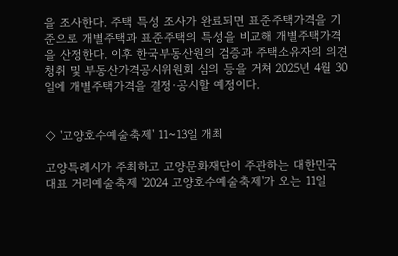을 조사한다. 주택 특성 조사가 완료되면 표준주택가격을 기준으로 개별주택과 표준주택의 특성을 비교해 개별주택가격을 산정한다. 이후 한국부동산원의 검증과 주택소유자의 의견 청취 및 부동산가격공시위원회 심의 등을 거쳐 2025년 4월 30일에 개별주택가격을 결정·공시할 예정이다.


◇ '고양호수예술축제' 11~13일 개최

고양특례시가 주최하고 고양문화재단이 주관하는 대한민국 대표 거리예술축제 '2024 고양호수예술축제'가 오는 11일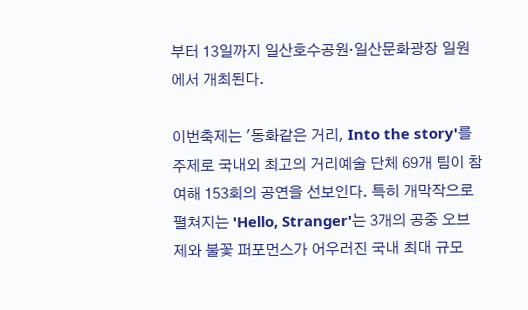부터 13일까지 일산호수공원·일산문화광장 일원에서 개최된다.

이번축제는 '동화같은 거리, Into the story'를 주제로 국내외 최고의 거리예술 단체 69개 팀이 참여해 153회의 공연을 선보인다. 특히 개막작으로 펼쳐지는 'Hello, Stranger'는 3개의 공중 오브제와 불꽃 퍼포먼스가 어우러진 국내 최대 규모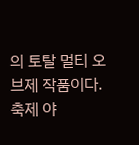의 토탈 멀티 오브제 작품이다. 축제 야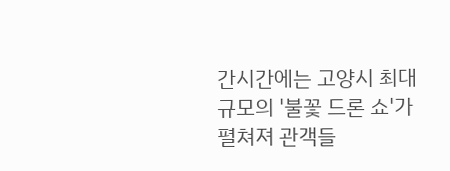간시간에는 고양시 최대 규모의 '불꽃 드론 쇼'가 펼쳐져 관객들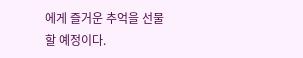에게 즐거운 추억을 선물할 예정이다.